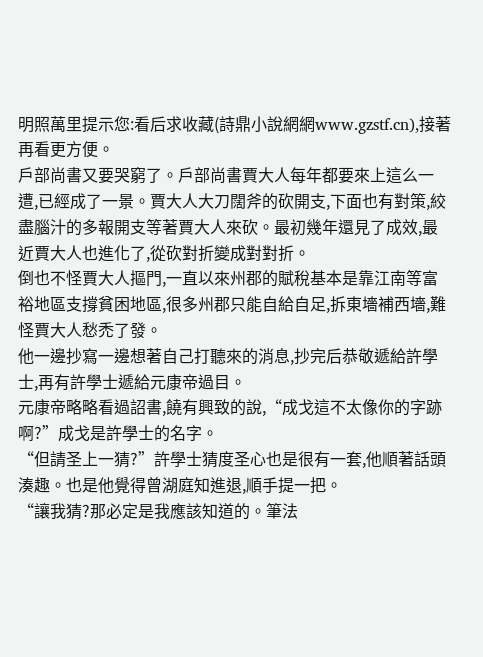明照萬里提示您:看后求收藏(詩鼎小說網網www.gzstf.cn),接著再看更方便。
戶部尚書又要哭窮了。戶部尚書賈大人每年都要來上這么一遭,已經成了一景。賈大人大刀闊斧的砍開支,下面也有對策,絞盡腦汁的多報開支等著賈大人來砍。最初幾年還見了成效,最近賈大人也進化了,從砍對折變成對對折。
倒也不怪賈大人摳門,一直以來州郡的賦稅基本是靠江南等富裕地區支撐貧困地區,很多州郡只能自給自足,拆東墻補西墻,難怪賈大人愁禿了發。
他一邊抄寫一邊想著自己打聽來的消息,抄完后恭敬遞給許學士,再有許學士遞給元康帝過目。
元康帝略略看過詔書,饒有興致的說,“成戈這不太像你的字跡啊?”成戈是許學士的名字。
“但請圣上一猜?”許學士猜度圣心也是很有一套,他順著話頭湊趣。也是他覺得曾湖庭知進退,順手提一把。
“讓我猜?那必定是我應該知道的。筆法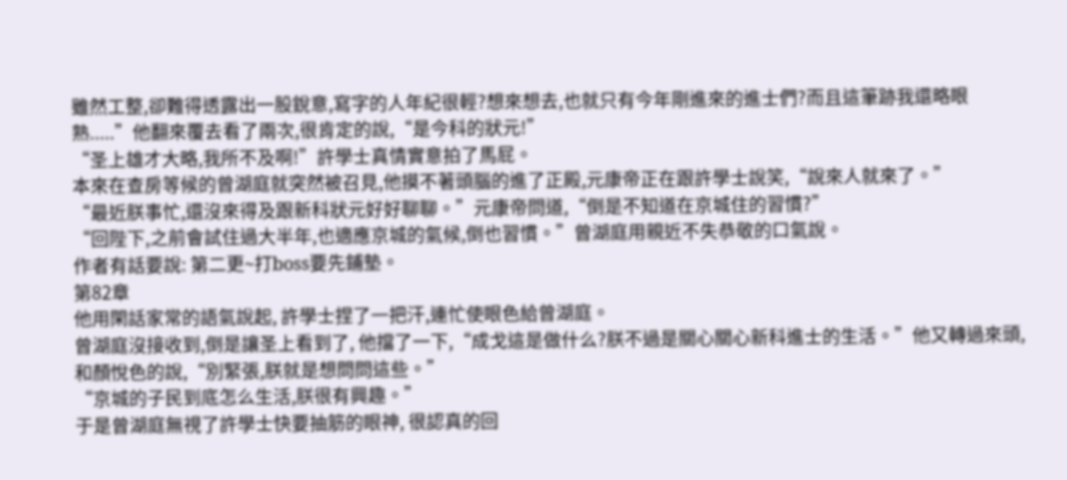雖然工整,卻難得透露出一股銳意,寫字的人年紀很輕?想來想去,也就只有今年剛進來的進士們?而且這筆跡我還略眼熟.....”他翻來覆去看了兩次,很肯定的說,“是今科的狀元!”
“圣上雄才大略,我所不及啊!”許學士真情實意拍了馬屁。
本來在查房等候的曾湖庭就突然被召見,他摸不著頭腦的進了正殿,元康帝正在跟許學士說笑,“說來人就來了。”
“最近朕事忙,還沒來得及跟新科狀元好好聊聊。”元康帝問道,“倒是不知道在京城住的習慣?”
“回陛下,之前會試住過大半年,也適應京城的氣候,倒也習慣。”曾湖庭用親近不失恭敬的口氣說。
作者有話要說: 第二更~打boss要先鋪墊。
第82章
他用閑話家常的語氣說起, 許學士捏了一把汗,連忙使眼色給曾湖庭。
曾湖庭沒接收到,倒是讓圣上看到了, 他擋了一下,“成戈這是做什么?朕不過是關心關心新科進士的生活。”他又轉過來頭, 和顏悅色的說,“別緊張,朕就是想問問這些。”
“京城的子民到底怎么生活,朕很有興趣。”
于是曾湖庭無視了許學士快要抽筋的眼神, 很認真的回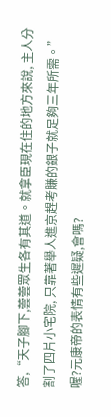答,“天子腳下,蕓蕓眾生各有其道。就拿臣現在住的地方來說, 主人分割了四片小宅院, 只靠著舉人進京趕考賺的銀子就足夠三年所需。”
喔?元康帝的表情有些遲疑,會嗎?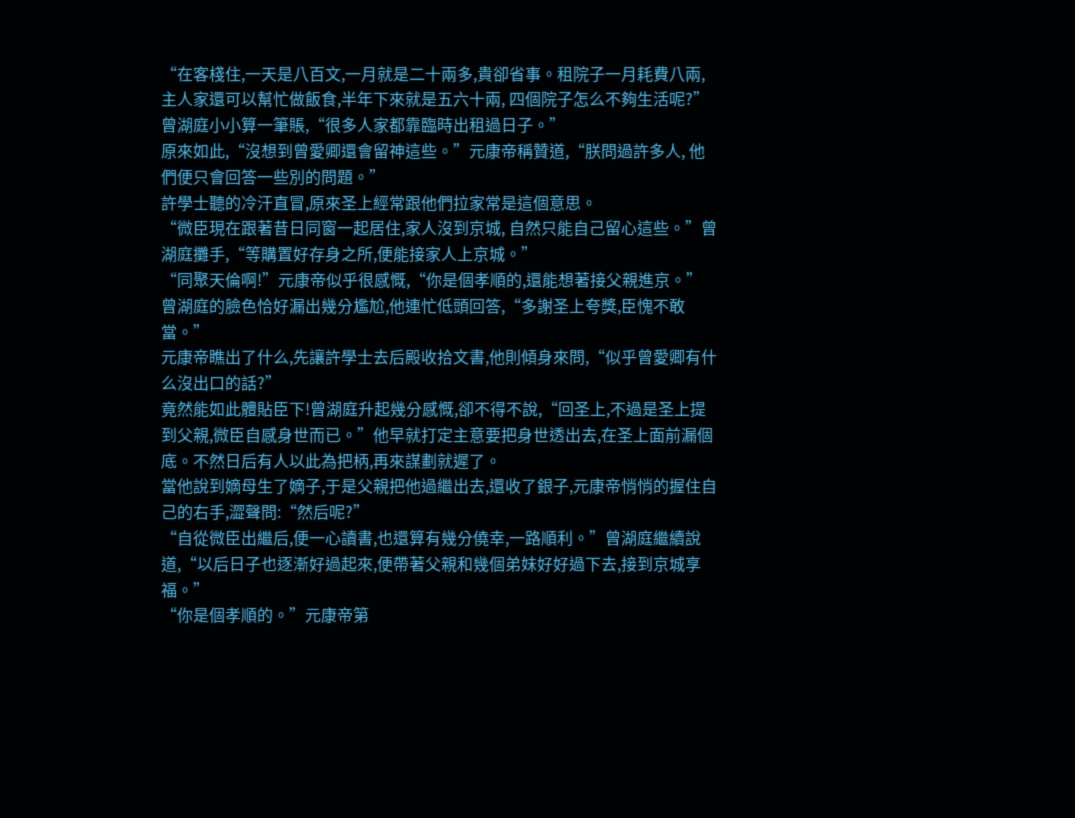“在客棧住,一天是八百文,一月就是二十兩多,貴卻省事。租院子一月耗費八兩, 主人家還可以幫忙做飯食,半年下來就是五六十兩, 四個院子怎么不夠生活呢?”曾湖庭小小算一筆賬,“很多人家都靠臨時出租過日子。”
原來如此,“沒想到曾愛卿還會留神這些。”元康帝稱贊道,“朕問過許多人, 他們便只會回答一些別的問題。”
許學士聽的冷汗直冒,原來圣上經常跟他們拉家常是這個意思。
“微臣現在跟著昔日同窗一起居住,家人沒到京城, 自然只能自己留心這些。”曾湖庭攤手,“等購置好存身之所,便能接家人上京城。”
“同聚天倫啊!”元康帝似乎很感慨,“你是個孝順的,還能想著接父親進京。”
曾湖庭的臉色恰好漏出幾分尷尬,他連忙低頭回答,“多謝圣上夸獎,臣愧不敢當。”
元康帝瞧出了什么,先讓許學士去后殿收拾文書,他則傾身來問,“似乎曾愛卿有什么沒出口的話?”
竟然能如此體貼臣下!曾湖庭升起幾分感慨,卻不得不說,“回圣上,不過是圣上提到父親,微臣自感身世而已。”他早就打定主意要把身世透出去,在圣上面前漏個底。不然日后有人以此為把柄,再來謀劃就遲了。
當他說到嫡母生了嫡子,于是父親把他過繼出去,還收了銀子,元康帝悄悄的握住自己的右手,澀聲問:“然后呢?”
“自從微臣出繼后,便一心讀書,也還算有幾分僥幸,一路順利。”曾湖庭繼續說道,“以后日子也逐漸好過起來,便帶著父親和幾個弟妹好好過下去,接到京城享福。”
“你是個孝順的。”元康帝第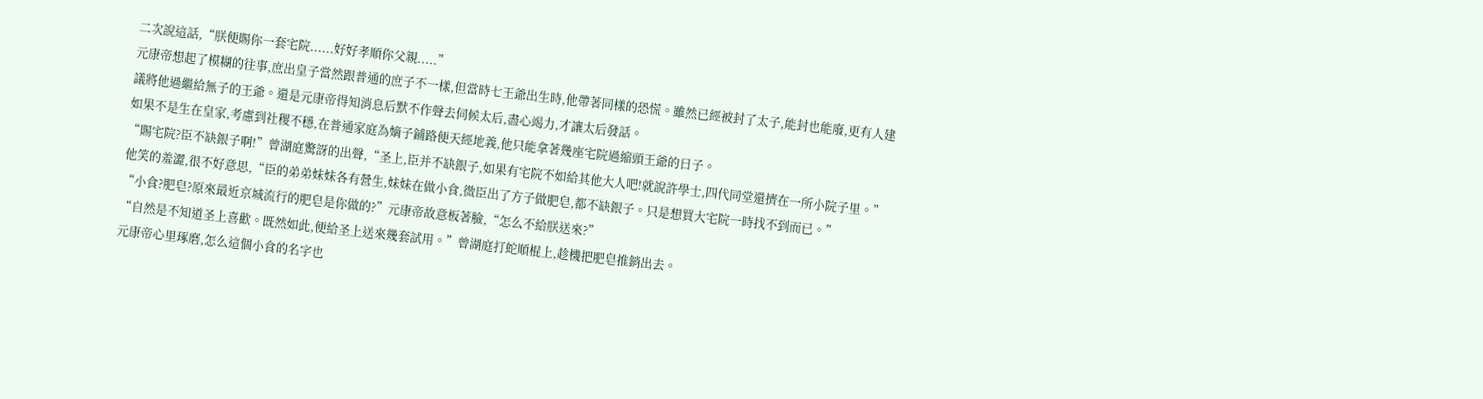二次說這話,“朕便賜你一套宅院......好好孝順你父親.....”
元康帝想起了模糊的往事,庶出皇子當然跟普通的庶子不一樣,但當時七王爺出生時,他帶著同樣的恐慌。雖然已經被封了太子,能封也能廢,更有人建議將他過繼給無子的王爺。還是元康帝得知消息后默不作聲去伺候太后,盡心竭力,才讓太后發話。
如果不是生在皇家,考慮到社稷不穩,在普通家庭為嫡子鋪路便天經地義,他只能拿著幾座宅院過縮頭王爺的日子。
“賜宅院?臣不缺銀子啊!”曾湖庭驚訝的出聲,“圣上,臣并不缺銀子,如果有宅院不如給其他大人吧!就說許學士,四代同堂還擠在一所小院子里。”他笑的羞澀,很不好意思,“臣的弟弟妹妹各有營生,妹妹在做小食,微臣出了方子做肥皂,都不缺銀子。只是想買大宅院一時找不到而已。”
“小食?肥皂?原來最近京城流行的肥皂是你做的?”元康帝故意板著臉,“怎么不給朕送來?”
“自然是不知道圣上喜歡。既然如此,便給圣上送來幾套試用。”曾湖庭打蛇順棍上,趁機把肥皂推銷出去。
元康帝心里琢磨,怎么這個小食的名字也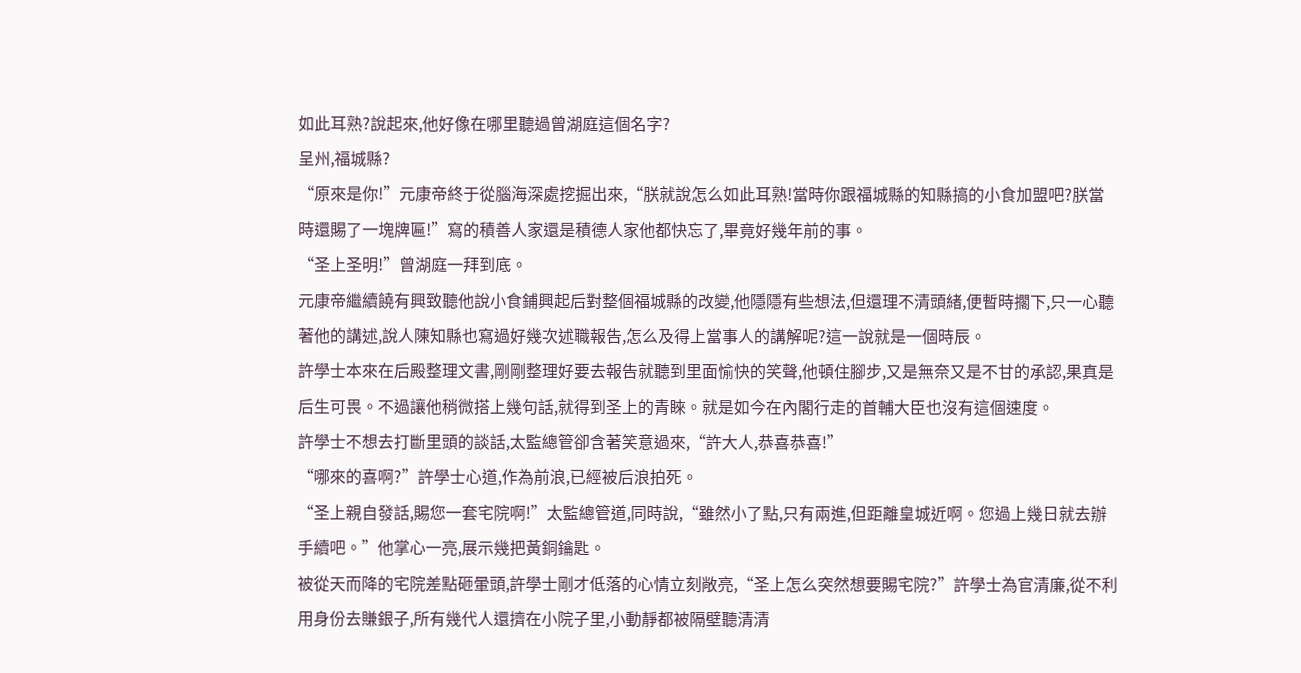如此耳熟?說起來,他好像在哪里聽過曾湖庭這個名字?
呈州,福城縣?
“原來是你!”元康帝終于從腦海深處挖掘出來,“朕就說怎么如此耳熟!當時你跟福城縣的知縣搞的小食加盟吧?朕當時還賜了一塊牌匾!”寫的積善人家還是積德人家他都快忘了,畢竟好幾年前的事。
“圣上圣明!”曾湖庭一拜到底。
元康帝繼續饒有興致聽他說小食鋪興起后對整個福城縣的改變,他隱隱有些想法,但還理不清頭緒,便暫時擱下,只一心聽著他的講述,說人陳知縣也寫過好幾次述職報告,怎么及得上當事人的講解呢?這一說就是一個時辰。
許學士本來在后殿整理文書,剛剛整理好要去報告就聽到里面愉快的笑聲,他頓住腳步,又是無奈又是不甘的承認,果真是后生可畏。不過讓他稍微搭上幾句話,就得到圣上的青睞。就是如今在內閣行走的首輔大臣也沒有這個速度。
許學士不想去打斷里頭的談話,太監總管卻含著笑意過來,“許大人,恭喜恭喜!”
“哪來的喜啊?”許學士心道,作為前浪,已經被后浪拍死。
“圣上親自發話,賜您一套宅院啊!”太監總管道,同時說,“雖然小了點,只有兩進,但距離皇城近啊。您過上幾日就去辦手續吧。”他掌心一亮,展示幾把黃銅鑰匙。
被從天而降的宅院差點砸暈頭,許學士剛才低落的心情立刻敞亮,“圣上怎么突然想要賜宅院?”許學士為官清廉,從不利用身份去賺銀子,所有幾代人還擠在小院子里,小動靜都被隔壁聽清清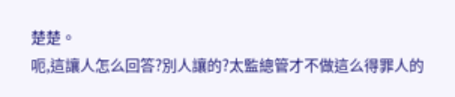楚楚。
呃,這讓人怎么回答?別人讓的?太監總管才不做這么得罪人的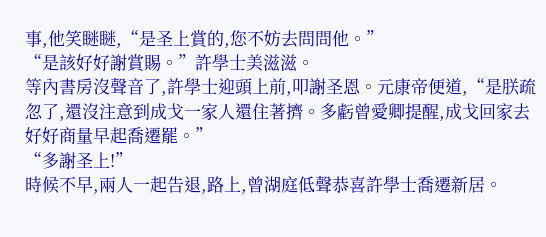事,他笑瞇瞇,“是圣上賞的,您不妨去問問他。”
“是該好好謝賞賜。”許學士美滋滋。
等內書房沒聲音了,許學士迎頭上前,叩謝圣恩。元康帝便道,“是朕疏忽了,還沒注意到成戈一家人還住著擠。多虧曾愛卿提醒,成戈回家去好好商量早起喬遷罷。”
“多謝圣上!”
時候不早,兩人一起告退,路上,曾湖庭低聲恭喜許學士喬遷新居。